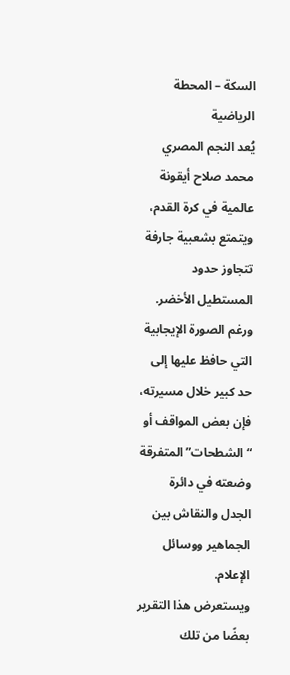السكة – المحطة الرياضية
يُعد النجم المصري محمد صلاح أيقونة عالمية في كرة القدم، ويتمتع بشعبية جارفة تتجاوز حدود المستطيل الأخضر.
ورغم الصورة الإيجابية التي حافظ عليها إلى حد كبير خلال مسيرته، فإن بعض المواقف أو “الشطحات” المتفرقة وضعته في دائرة الجدل والنقاش بين الجماهير ووسائل الإعلام.
ويستعرض هذا التقرير بعضًا من تلك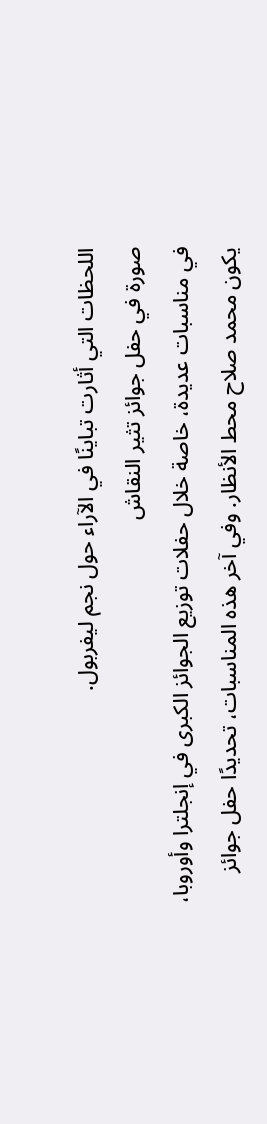اللحظات التي أثارت تباينًا في الآراء حول نجم ليفربول.
صورة في حفل جوائز تثير النقاش
في مناسبات عديدة، خاصة خلال حفلات توزيع الجوائز الكبرى في إنجلترا وأوروبا، يكون محمد صلاح محط الأنظار. وفي آخر هذه المناسبات، تحديدًا حفل جوائز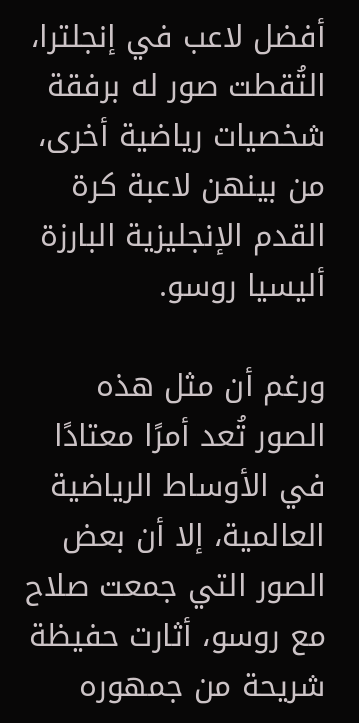أفضل لاعب في إنجلترا، التُقطت صور له برفقة شخصيات رياضية أخرى، من بينهن لاعبة كرة القدم الإنجليزية البارزة أليسيا روسو.

ورغم أن مثل هذه الصور تُعد أمرًا معتادًا في الأوساط الرياضية العالمية، إلا أن بعض الصور التي جمعت صلاح مع روسو، أثارت حفيظة شريحة من جمهوره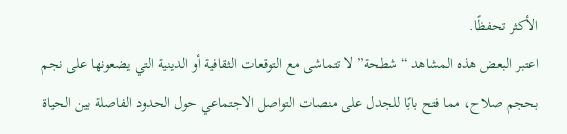الأكثر تحفظًا.
اعتبر البعض هذه المشاهد “شطحة” لا تتماشى مع التوقعات الثقافية أو الدينية التي يضعونها على نجم بحجم صلاح، مما فتح بابًا للجدل على منصات التواصل الاجتماعي حول الحدود الفاصلة بين الحياة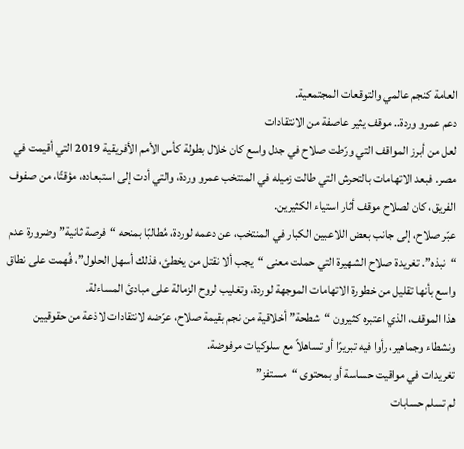العامة كنجم عالمي والتوقعات المجتمعية.
دعم عمرو وردة.. موقف يثير عاصفة من الانتقادات
لعل من أبرز المواقف التي ورّطت صلاح في جدل واسع كان خلال بطولة كأس الأمم الأفريقية 2019 التي أقيمت في مصر. فبعد الاتهامات بالتحرش التي طالت زميله في المنتخب عمرو وردة، والتي أدت إلى استبعاده، مؤقتًا، من صفوف الفريق، كان لصلاح موقف أثار استياء الكثيرين.
عبّر صلاح، إلى جانب بعض اللاعبين الكبار في المنتخب، عن دعمه لوردة، مُطالبًا بمنحه “فرصة ثانية” وضرورة عدم “نبذه”. تغريدة صلاح الشهيرة التي حملت معنى “يجب ألا نقتل من يخطئ، فذلك أسهل الحلول”، فُهمت على نطاق واسع بأنها تقليل من خطورة الاتهامات الموجهة لوردة، وتغليب لروح الزمالة على مبادئ المساءلة.
هذا الموقف، الذي اعتبره كثيرون “شطحة” أخلاقية من نجم بقيمة صلاح، عرّضه لانتقادات لاذعة من حقوقيين ونشطاء وجماهير، رأوا فيه تبريرًا أو تساهلاً مع سلوكيات مرفوضة.
تغريدات في مواقيت حساسة أو بمحتوى “مستفز”
لم تسلم حسابات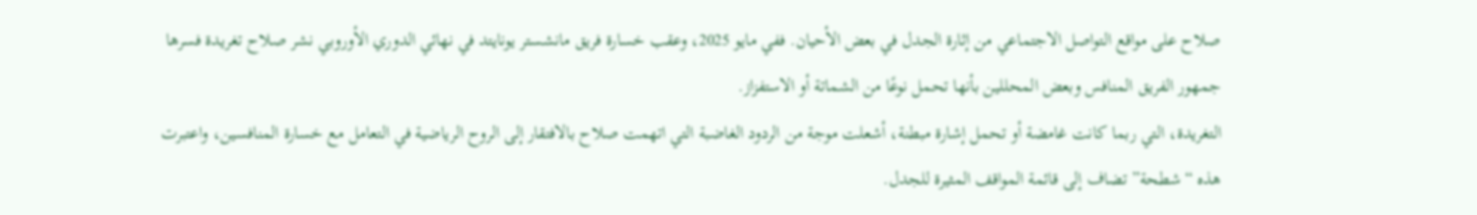صلاح على مواقع التواصل الاجتماعي من إثارة الجدل في بعض الأحيان. ففي مايو 2025، وعقب خسارة فريق مانشستر يونايتد في نهائي الدوري الأوروبي نشر صلاح تغريدة فسرها جمهور الفريق المنافس وبعض المحللين بأنها تحمل نوعًا من الشماتة أو الاستفزاز.
التغريدة، التي ربما كانت غامضة أو تحمل إشارة مبطنة، أشعلت موجة من الردود الغاضبة التي اتهمت صلاح بالافتقار إلى الروح الرياضية في التعامل مع خسارة المنافسين، واعتبرت هذه “شطحة” تضاف إلى قائمة المواقف المثيرة للجدل.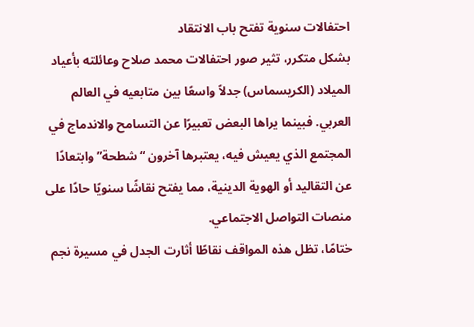احتفالات سنوية تفتح باب الانتقاد
بشكل متكرر، تثير صور احتفالات محمد صلاح وعائلته بأعياد الميلاد (الكريسماس) جدلاً واسعًا بين متابعيه في العالم العربي. فبينما يراها البعض تعبيرًا عن التسامح والاندماج في المجتمع الذي يعيش فيه، يعتبرها آخرون “شطحة” وابتعادًا عن التقاليد أو الهوية الدينية، مما يفتح نقاشًا سنويًا حادًا على منصات التواصل الاجتماعي.
ختامًا، تظل هذه المواقف نقاطًا أثارت الجدل في مسيرة نجم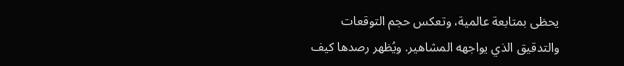يحظى بمتابعة عالمية، وتعكس حجم التوقعات والتدقيق الذي يواجهه المشاهير. ويُظهر رصدها كيف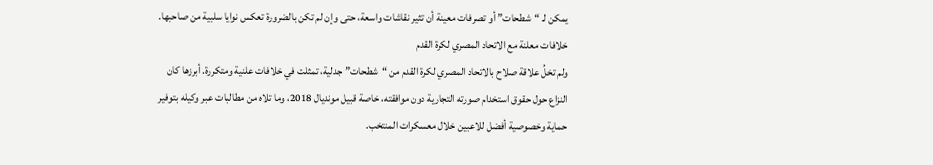يمكن لـ “شطحات” أو تصرفات معينة أن تثير نقاشات واسعة، حتى وإن لم تكن بالضرورة تعكس نوايا سلبية من صاحبها.
خلافات معلنة مع الاتحاد المصري لكرة القدم
ولم تخلُ علاقة صلاح بالاتحاد المصري لكرة القدم من “شطحات” جدلية، تمثلت في خلافات علنية ومتكررة. أبرزها كان النزاع حول حقوق استخدام صورته التجارية دون موافقته، خاصة قبيل مونديال 2018، وما تلاه من مطالبات عبر وكيله بتوفير حماية وخصوصية أفضل للاعبين خلال معسكرات المنتخب.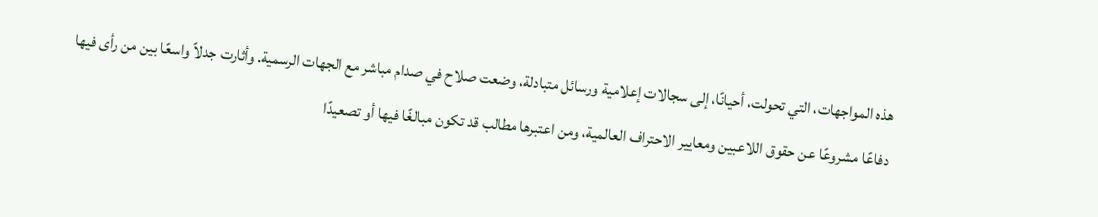هذه المواجهات، التي تحولت، أحيانًا، إلى سجالات إعلامية ورسائل متبادلة، وضعت صلاح في صدام مباشر مع الجهات الرسمية. وأثارت جدلاً واسعًا بين من رأى فيها دفاعًا مشروعًا عن حقوق اللاعبين ومعايير الاحتراف العالمية، ومن اعتبرها مطالب قد تكون مبالغًا فيها أو تصعيدًا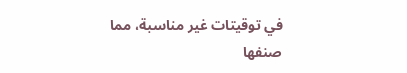في توقيتات غير مناسبة، مما صنفها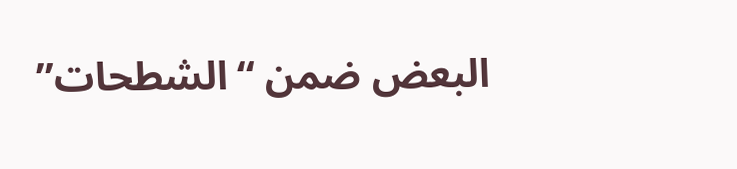البعض ضمن “الشطحات”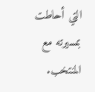التي أحاطت بمسيرته مع المنتخب.